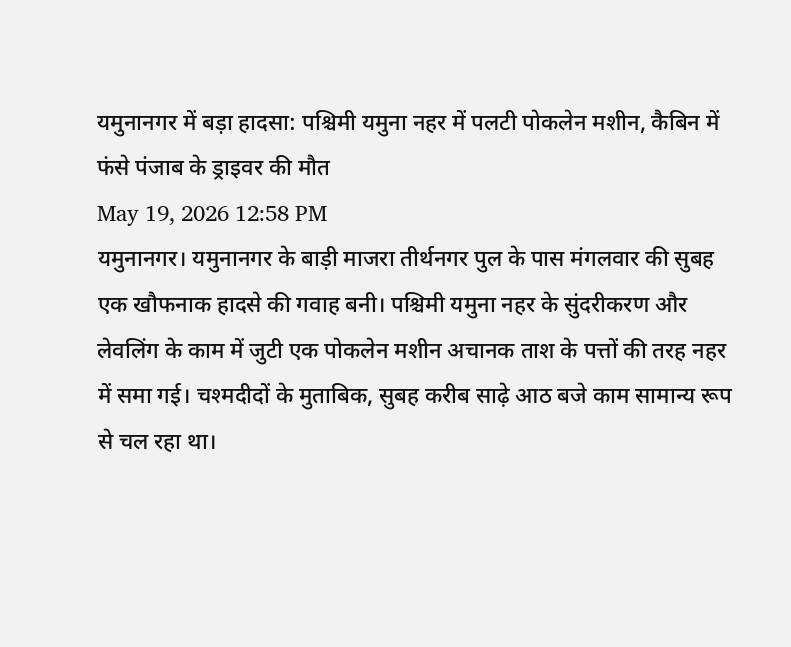यमुनानगर में बड़ा हादसा: पश्चिमी यमुना नहर में पलटी पोकलेन मशीन, कैबिन में फंसे पंजाब के ड्राइवर की मौत
May 19, 2026 12:58 PM
यमुनानगर। यमुनानगर के बाड़ी माजरा तीर्थनगर पुल के पास मंगलवार की सुबह एक खौफनाक हादसे की गवाह बनी। पश्चिमी यमुना नहर के सुंदरीकरण और लेवलिंग के काम में जुटी एक पोकलेन मशीन अचानक ताश के पत्तों की तरह नहर में समा गई। चश्मदीदों के मुताबिक, सुबह करीब साढ़े आठ बजे काम सामान्य रूप से चल रहा था।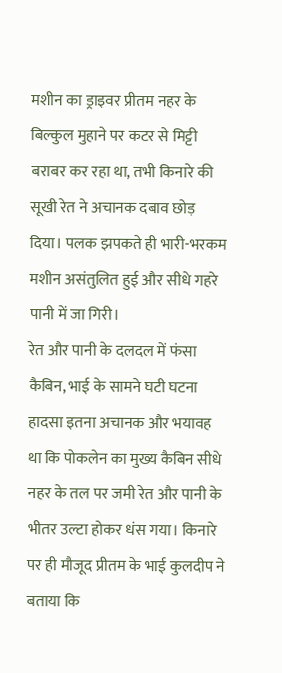मशीन का ड्राइवर प्रीतम नहर के बिल्कुल मुहाने पर कटर से मिट्टी बराबर कर रहा था, तभी किनारे की सूखी रेत ने अचानक दबाव छोड़ दिया। पलक झपकते ही भारी-भरकम मशीन असंतुलित हुई और सीधे गहरे पानी में जा गिरी।
रेत और पानी के दलदल में फंसा कैबिन, भाई के सामने घटी घटना
हादसा इतना अचानक और भयावह था कि पोकलेन का मुख्य कैबिन सीधे नहर के तल पर जमी रेत और पानी के भीतर उल्टा होकर धंस गया। किनारे पर ही मौजूद प्रीतम के भाई कुलदीप ने बताया कि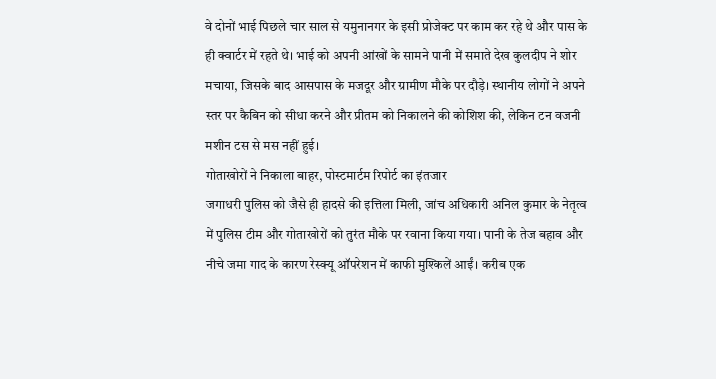वे दोनों भाई पिछले चार साल से यमुनानगर के इसी प्रोजेक्ट पर काम कर रहे थे और पास के ही क्वार्टर में रहते थे। भाई को अपनी आंखों के सामने पानी में समाते देख कुलदीप ने शोर मचाया, जिसके बाद आसपास के मजदूर और ग्रामीण मौके पर दौड़े। स्थानीय लोगों ने अपने स्तर पर कैबिन को सीधा करने और प्रीतम को निकालने की कोशिश की, लेकिन टन वजनी मशीन टस से मस नहीं हुई।
गोताखोरों ने निकाला बाहर, पोस्टमार्टम रिपोर्ट का इंतजार
जगाधरी पुलिस को जैसे ही हादसे की इत्तिला मिली, जांच अधिकारी अनिल कुमार के नेतृत्व में पुलिस टीम और गोताखोरों को तुरंत मौके पर रवाना किया गया। पानी के तेज बहाव और नीचे जमा गाद के कारण रेस्क्यू ऑपरेशन में काफी मुश्किलें आईं। करीब एक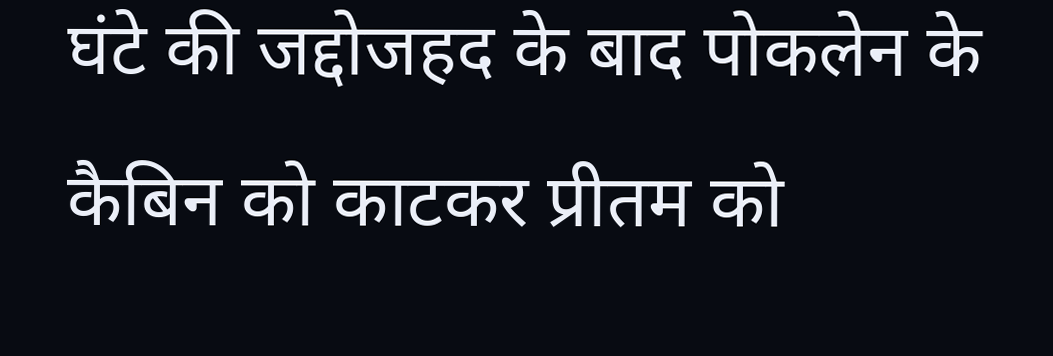घंटे की जद्दोजहद के बाद पोकलेन के कैबिन को काटकर प्रीतम को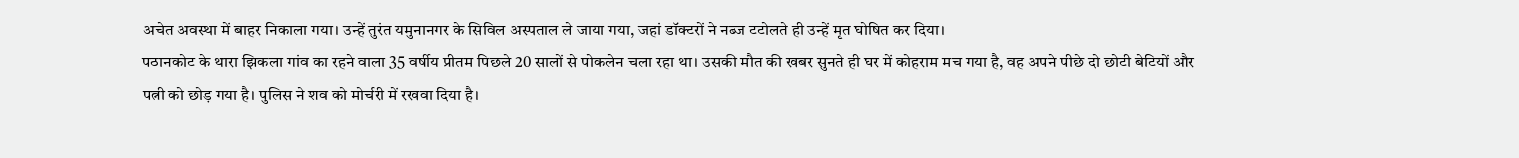अचेत अवस्था में बाहर निकाला गया। उन्हें तुरंत यमुनानगर के सिविल अस्पताल ले जाया गया, जहां डॉक्टरों ने नब्ज टटोलते ही उन्हें मृत घोषित कर दिया।
पठानकोट के थारा झिकला गांव का रहने वाला 35 वर्षीय प्रीतम पिछले 20 सालों से पोकलेन चला रहा था। उसकी मौत की खबर सुनते ही घर में कोहराम मच गया है, वह अपने पीछे दो छोटी बेटियों और पत्नी को छोड़ गया है। पुलिस ने शव को मोर्चरी में रखवा दिया है।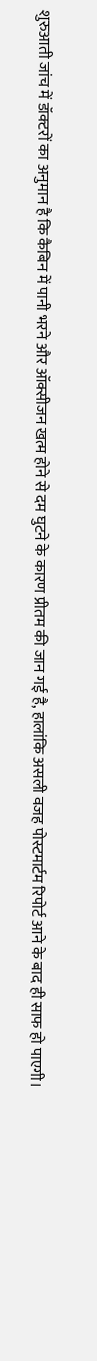शुरुआती जांच में डॉक्टरों का अनुमान है कि कैबिन में पानी भरने और ऑक्सीजन खत्म होने से दम घुटने के कारण प्रीतम की जान गई है, हालांकि असली वजह पोस्टमार्टम रिपोर्ट आने के बाद ही साफ हो पाएगी।